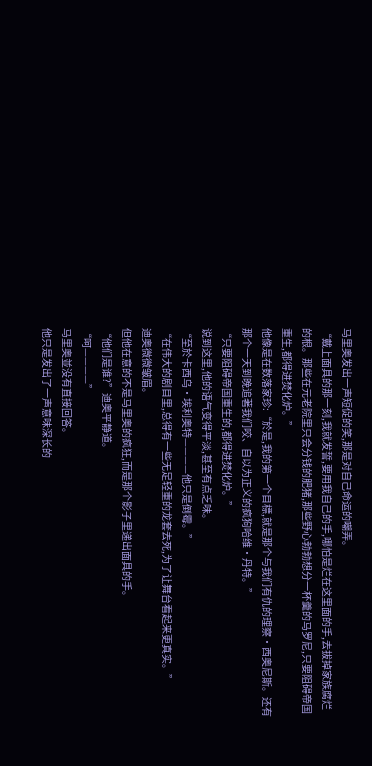马里奥发出一声短促的笑,那是对自己命运的嘲弄。
“戴上面具的那一刻,我就发誓,要用我自己的手,哪怕是烂在这里面的手,去拔掉家族腐烂的根。那些在元老院里只会分钱的肥猪,那些野心勃勃想分一杯羹的马罗尼,只要阻碍帝国重生,都得进焚化炉。”
他像是在数落家珍:“於是,我的第一个目標,就是那个与我们有仇的理察·西奥尼斯。还有那个一天到晚追著我们咬、自以为正义的疯狗哈维·丹特。”
“只要阻碍帝国重生的,都得进焚化炉。”
说到这里,他的语气变得平淡,甚至有点乏味。
“至於卡西乌·埃利奥特————他只是倒霉。”
“在伟大的剧目里,总得有一些无足轻重的龙套去死,为了让舞台看起来更真实。”
迪奥微微皱眉。
但他在意的不是马里奥的疯狂,而是那个影子里递出面具的手。
“他们是谁?”迪奥平静道。
“呵————”
马里奥並没有直接回答。
他只是发出了一声意味深长的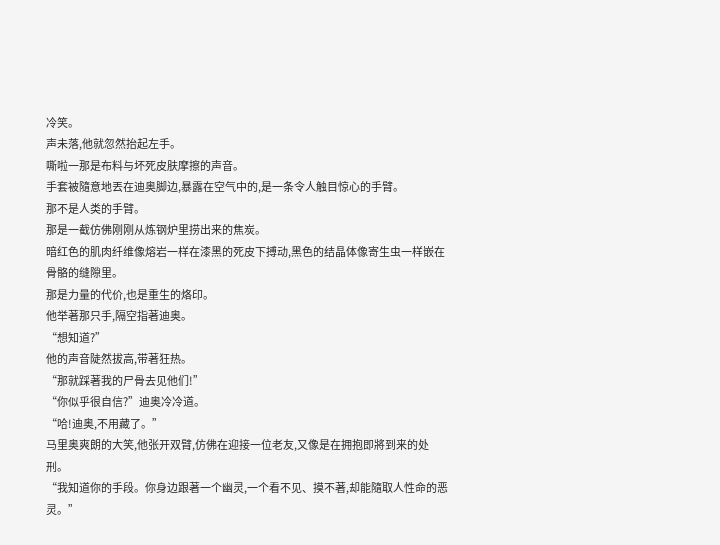冷笑。
声未落,他就忽然抬起左手。
嘶啦一那是布料与坏死皮肤摩擦的声音。
手套被隨意地丟在迪奥脚边,暴露在空气中的,是一条令人触目惊心的手臂。
那不是人类的手臂。
那是一截仿佛刚刚从炼钢炉里捞出来的焦炭。
暗红色的肌肉纤维像熔岩一样在漆黑的死皮下搏动,黑色的结晶体像寄生虫一样嵌在骨骼的缝隙里。
那是力量的代价,也是重生的烙印。
他举著那只手,隔空指著迪奥。
“想知道?”
他的声音陡然拔高,带著狂热。
“那就踩著我的尸骨去见他们!”
“你似乎很自信?”迪奥冷冷道。
“哈!迪奥,不用藏了。”
马里奥爽朗的大笑,他张开双臂,仿佛在迎接一位老友,又像是在拥抱即將到来的处刑。
“我知道你的手段。你身边跟著一个幽灵,一个看不见、摸不著,却能隨取人性命的恶灵。”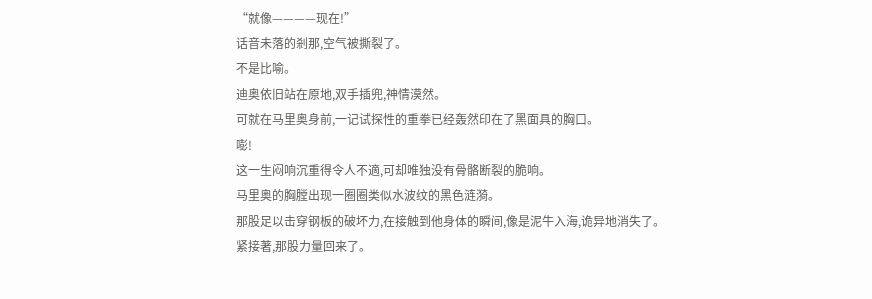“就像————现在!”
话音未落的剎那,空气被撕裂了。
不是比喻。
迪奥依旧站在原地,双手插兜,神情漠然。
可就在马里奥身前,一记试探性的重拳已经轰然印在了黑面具的胸口。
嘭!
这一生闷响沉重得令人不適,可却唯独没有骨骼断裂的脆响。
马里奥的胸膛出现一圈圈类似水波纹的黑色涟漪。
那股足以击穿钢板的破坏力,在接触到他身体的瞬间,像是泥牛入海,诡异地消失了。
紧接著,那股力量回来了。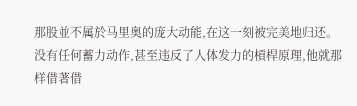那股並不属於马里奥的庞大动能,在这一刻被完美地归还。
没有任何蓄力动作,甚至违反了人体发力的槓桿原理,他就那样借著借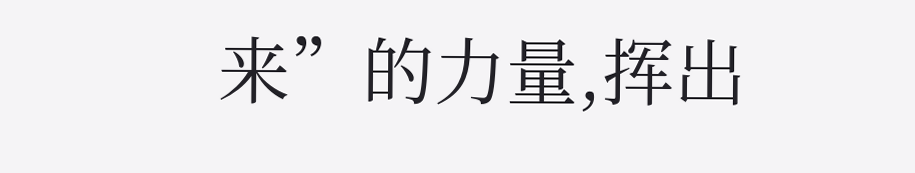来”的力量,挥出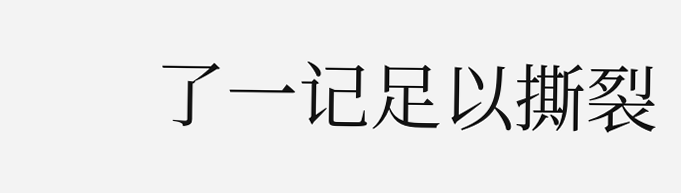了一记足以撕裂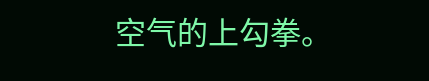空气的上勾拳。